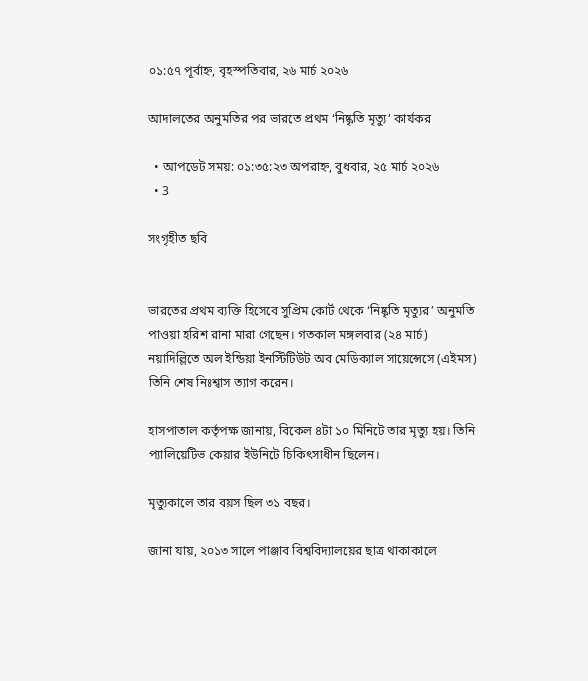০১:৫৭ পূর্বাহ্ন, বৃহস্পতিবার, ২৬ মার্চ ২০২৬

আদালতের অনুমতির পর ভারতে প্রথম ‘নিষ্কৃতি মৃত্যু’ কার্যকর

  • আপডেট সময়: ০১:৩৫:২৩ অপরাহ্ন, বুধবার, ২৫ মার্চ ২০২৬
  • 3

সংগৃহীত ছবি


ভারতের প্রথম ব্যক্তি হিসেবে সুপ্রিম কোর্ট থেকে ‘নিষ্কৃতি মৃত্যুর’ অনুমতি পাওয়া হরিশ রানা মারা গেছেন। গতকাল মঙ্গলবার (২৪ মার্চ) নয়াদিল্লিতে অল ইন্ডিয়া ইনস্টিটিউট অব মেডিক্যাল সায়েন্সেসে (এইমস) তিনি শেষ নিঃশ্বাস ত্যাগ করেন।

হাসপাতাল কর্তৃপক্ষ জানায়, বিকেল ৪টা ১০ মিনিটে তার মৃত্যু হয়। তিনি প্যালিয়েটিভ কেয়ার ইউনিটে চিকিৎসাধীন ছিলেন।

মৃত্যুকালে তার বয়স ছিল ৩১ বছর।

জানা যায়, ২০১৩ সালে পাঞ্জাব বিশ্ববিদ্যালয়ের ছাত্র থাকাকালে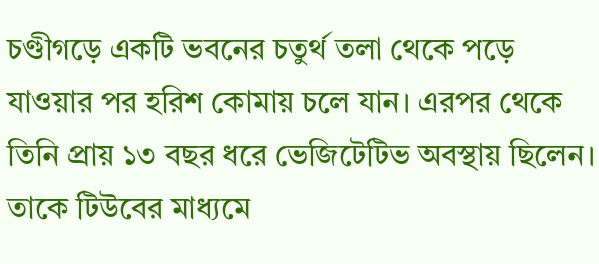চণ্ডীগড়ে একটি ভবনের চতুর্থ তলা থেকে পড়ে যাওয়ার পর হরিশ কোমায় চলে যান। এরপর থেকে তিনি প্রায় ১৩ বছর ধরে ভেজিটেটিভ অবস্থায় ছিলেন। তাকে টিউবের মাধ্যমে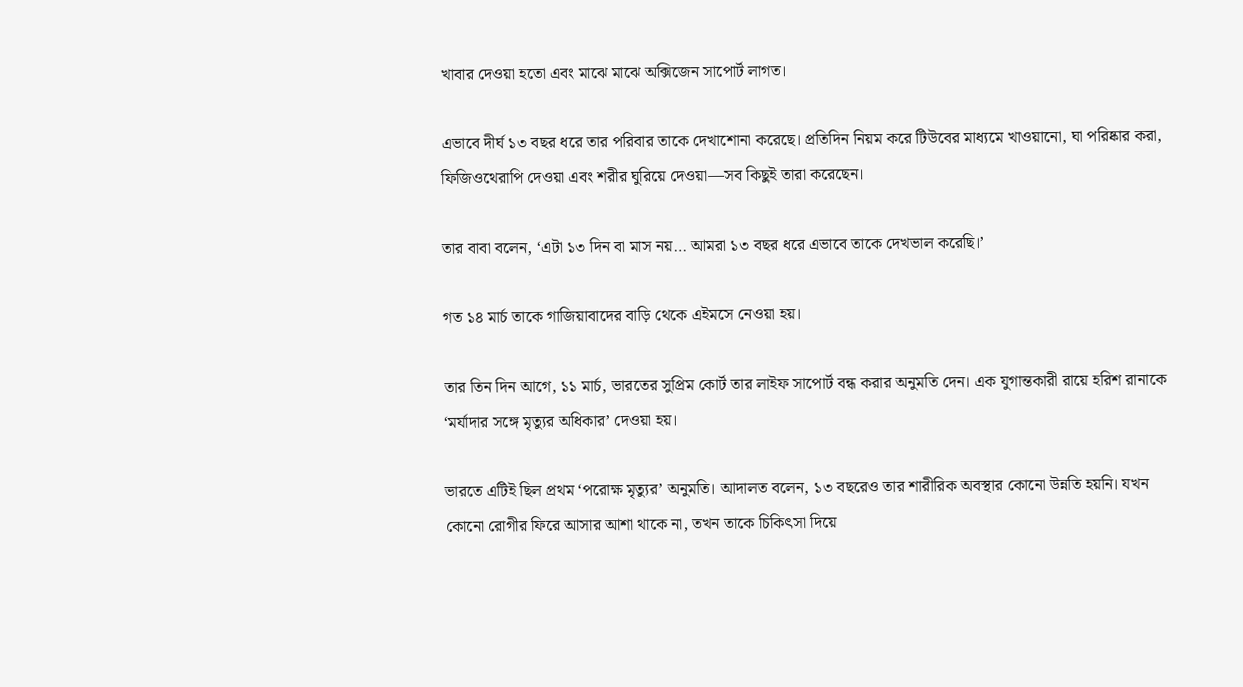খাবার দেওয়া হতো এবং মাঝে মাঝে অক্সিজেন সাপোর্ট লাগত।

এভাবে দীর্ঘ ১৩ বছর ধরে তার পরিবার তাকে দেখাশোনা করেছে। প্রতিদিন নিয়ম করে টিউবের মাধ্যমে খাওয়ানো, ঘা পরিষ্কার করা, ফিজিওথেরাপি দেওয়া এবং শরীর ঘুরিয়ে দেওয়া—সব কিছুই তারা করেছেন।

তার বাবা বলেন, ‘এটা ১৩ দিন বা মাস নয়… আমরা ১৩ বছর ধরে এভাবে তাকে দেখভাল করেছি।’

গত ১৪ মার্চ তাকে গাজিয়াবাদের বাড়ি থেকে এইমসে নেওয়া হয়।

তার তিন দিন আগে, ১১ মার্চ, ভারতের সুপ্রিম কোর্ট তার লাইফ সাপোর্ট বন্ধ করার অনুমতি দেন। এক যুগান্তকারী রায়ে হরিশ রানাকে ‘মর্যাদার সঙ্গে মৃত্যুর অধিকার’ দেওয়া হয়।

ভারতে এটিই ছিল প্রথম ‘পরোক্ষ মৃত্যুর’ অনুমতি। আদালত বলেন, ১৩ বছরেও তার শারীরিক অবস্থার কোনো উন্নতি হয়নি। যখন কোনো রোগীর ফিরে আসার আশা থাকে না, তখন তাকে চিকিৎসা দিয়ে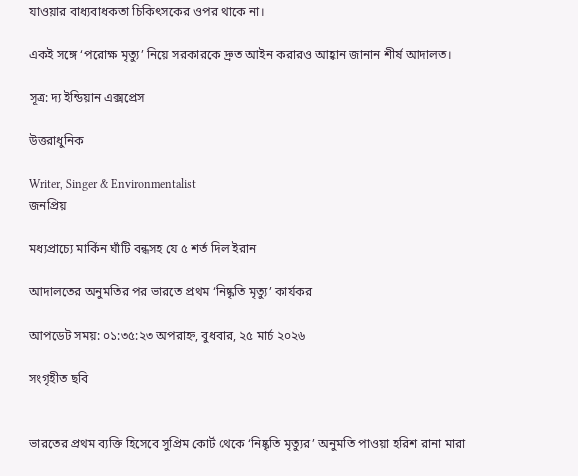যাওয়ার বাধ্যবাধকতা চিকিৎসকের ওপর থাকে না।

একই সঙ্গে ‘পরোক্ষ মৃত্যু’ নিয়ে সরকারকে দ্রুত আইন করারও আহ্বান জানান শীর্ষ আদালত।

সূত্র: দ্য ইন্ডিয়ান এক্সপ্রেস

উত্তরাধুনিক

Writer, Singer & Environmentalist
জনপ্রিয়

মধ্যপ্রাচ্যে মার্কিন ঘাঁটি বন্ধসহ যে ৫ শর্ত দিল ইরান

আদালতের অনুমতির পর ভারতে প্রথম ‘নিষ্কৃতি মৃত্যু’ কার্যকর

আপডেট সময়: ০১:৩৫:২৩ অপরাহ্ন, বুধবার, ২৫ মার্চ ২০২৬

সংগৃহীত ছবি


ভারতের প্রথম ব্যক্তি হিসেবে সুপ্রিম কোর্ট থেকে ‘নিষ্কৃতি মৃত্যুর’ অনুমতি পাওয়া হরিশ রানা মারা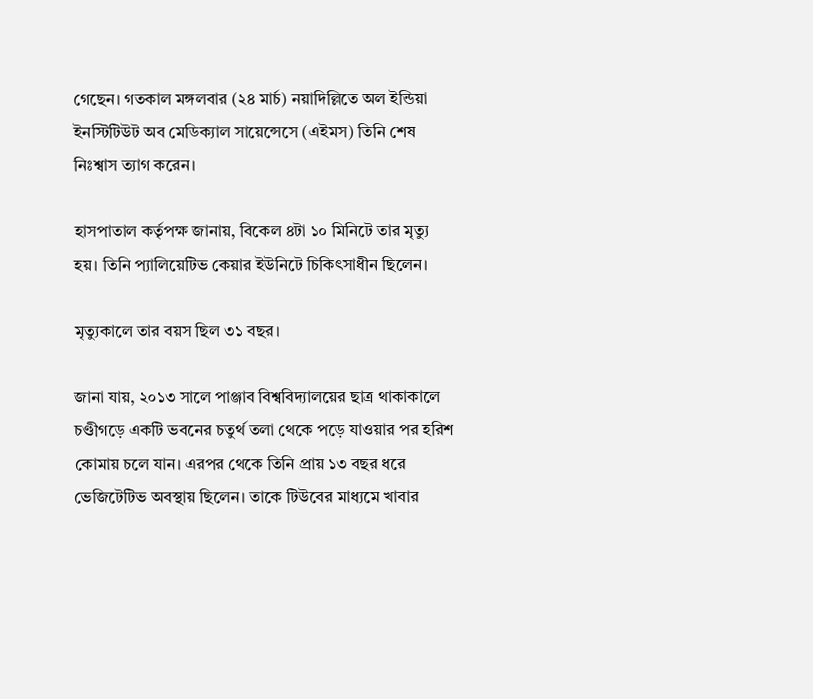গেছেন। গতকাল মঙ্গলবার (২৪ মার্চ) নয়াদিল্লিতে অল ইন্ডিয়া ইনস্টিটিউট অব মেডিক্যাল সায়েন্সেসে (এইমস) তিনি শেষ নিঃশ্বাস ত্যাগ করেন।

হাসপাতাল কর্তৃপক্ষ জানায়, বিকেল ৪টা ১০ মিনিটে তার মৃত্যু হয়। তিনি প্যালিয়েটিভ কেয়ার ইউনিটে চিকিৎসাধীন ছিলেন।

মৃত্যুকালে তার বয়স ছিল ৩১ বছর।

জানা যায়, ২০১৩ সালে পাঞ্জাব বিশ্ববিদ্যালয়ের ছাত্র থাকাকালে চণ্ডীগড়ে একটি ভবনের চতুর্থ তলা থেকে পড়ে যাওয়ার পর হরিশ কোমায় চলে যান। এরপর থেকে তিনি প্রায় ১৩ বছর ধরে ভেজিটেটিভ অবস্থায় ছিলেন। তাকে টিউবের মাধ্যমে খাবার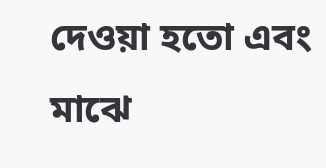দেওয়া হতো এবং মাঝে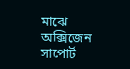মাঝে অক্সিজেন সাপোর্ট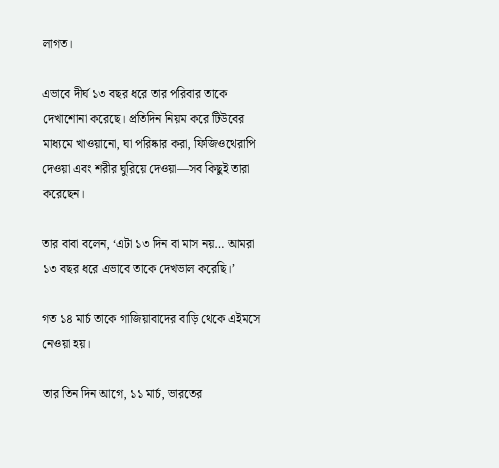লাগত।

এভাবে দীর্ঘ ১৩ বছর ধরে তার পরিবার তাকে দেখাশোনা করেছে। প্রতিদিন নিয়ম করে টিউবের মাধ্যমে খাওয়ানো, ঘা পরিষ্কার করা, ফিজিওথেরাপি দেওয়া এবং শরীর ঘুরিয়ে দেওয়া—সব কিছুই তারা করেছেন।

তার বাবা বলেন, ‘এটা ১৩ দিন বা মাস নয়… আমরা ১৩ বছর ধরে এভাবে তাকে দেখভাল করেছি।’

গত ১৪ মার্চ তাকে গাজিয়াবাদের বাড়ি থেকে এইমসে নেওয়া হয়।

তার তিন দিন আগে, ১১ মার্চ, ভারতের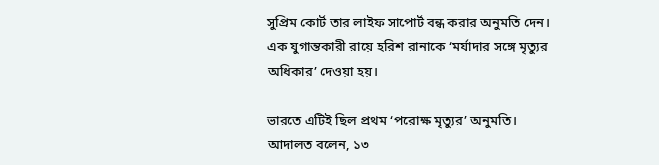সুপ্রিম কোর্ট তার লাইফ সাপোর্ট বন্ধ করার অনুমতি দেন। এক যুগান্তকারী রায়ে হরিশ রানাকে ‘মর্যাদার সঙ্গে মৃত্যুর অধিকার’ দেওয়া হয়।

ভারতে এটিই ছিল প্রথম ‘পরোক্ষ মৃত্যুর’ অনুমতি। আদালত বলেন, ১৩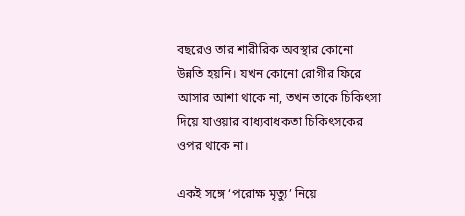বছরেও তার শারীরিক অবস্থার কোনো উন্নতি হয়নি। যখন কোনো রোগীর ফিরে আসার আশা থাকে না, তখন তাকে চিকিৎসা দিয়ে যাওয়ার বাধ্যবাধকতা চিকিৎসকের ওপর থাকে না।

একই সঙ্গে ‘পরোক্ষ মৃত্যু’ নিয়ে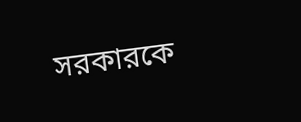সরকারকে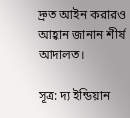দ্রুত আইন করারও আহ্বান জানান শীর্ষ আদালত।

সূত্র: দ্য ইন্ডিয়ান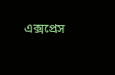এক্সপ্রেস